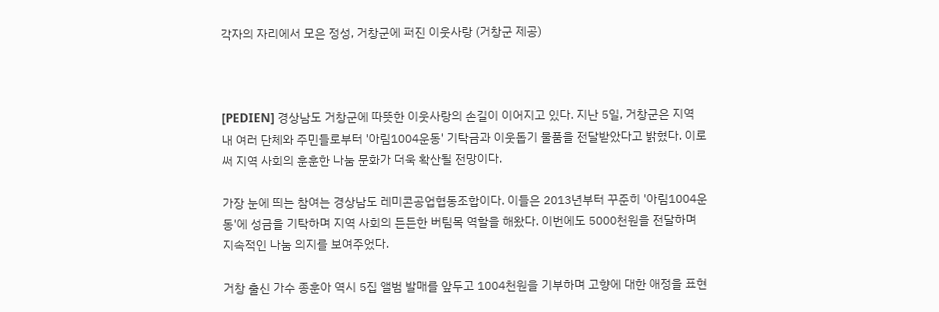각자의 자리에서 모은 정성, 거창군에 퍼진 이웃사랑 (거창군 제공)



[PEDIEN] 경상남도 거창군에 따뜻한 이웃사랑의 손길이 이어지고 있다. 지난 5일, 거창군은 지역 내 여러 단체와 주민들로부터 '아림1004운동' 기탁금과 이웃돕기 물품을 전달받았다고 밝혔다. 이로써 지역 사회의 훈훈한 나눔 문화가 더욱 확산될 전망이다.

가장 눈에 띄는 참여는 경상남도 레미콘공업협동조합이다. 이들은 2013년부터 꾸준히 '아림1004운동'에 성금을 기탁하며 지역 사회의 든든한 버팀목 역할을 해왔다. 이번에도 5000천원을 전달하며 지속적인 나눔 의지를 보여주었다.

거창 출신 가수 종훈아 역시 5집 앨범 발매를 앞두고 1004천원을 기부하며 고향에 대한 애정을 표현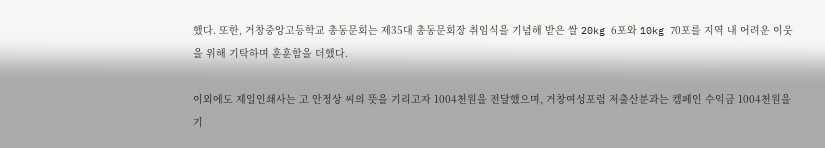했다. 또한, 거창중앙고등학교 총동문회는 제35대 총동문회장 취임식을 기념해 받은 쌀 20kg 6포와 10kg 70포를 지역 내 어려운 이웃을 위해 기탁하며 훈훈함을 더했다.

이외에도 제일인쇄사는 고 안정상 씨의 뜻을 기리고자 1004천원을 전달했으며, 거창여성포럼 저출산분과는 캠페인 수익금 1004천원을 기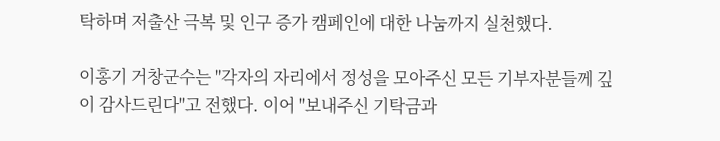탁하며 저출산 극복 및 인구 증가 캠페인에 대한 나눔까지 실천했다.

이홍기 거창군수는 "각자의 자리에서 정성을 모아주신 모든 기부자분들께 깊이 감사드린다"고 전했다. 이어 "보내주신 기탁금과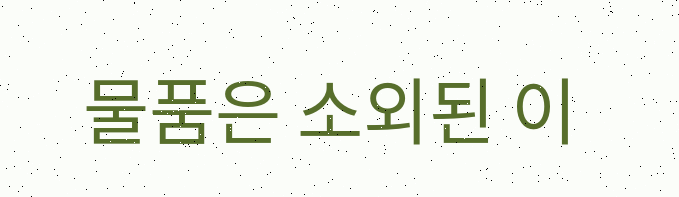물품은 소외된 이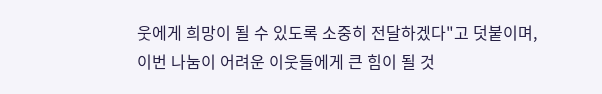웃에게 희망이 될 수 있도록 소중히 전달하겠다"고 덧붙이며, 이번 나눔이 어려운 이웃들에게 큰 힘이 될 것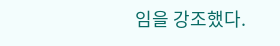임을 강조했다.